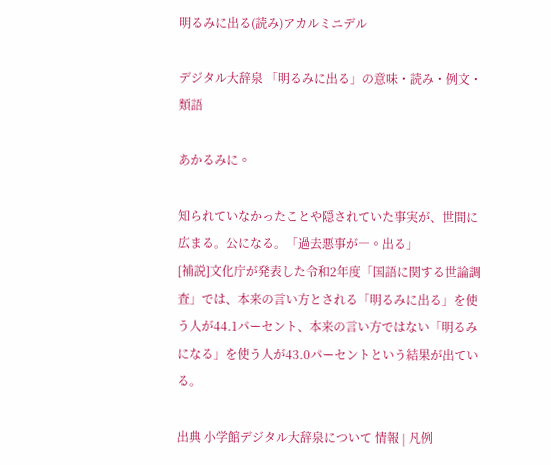明るみに出る(読み)アカルミニデル

デジタル大辞泉 「明るみに出る」の意味・読み・例文・類語

あかるみに◦

知られていなかったことや隠されていた事実が、世間に広まる。公になる。「過去悪事が―◦出る」
[補説]文化庁が発表した令和2年度「国語に関する世論調査」では、本来の言い方とされる「明るみに出る」を使う人が44.1パーセント、本来の言い方ではない「明るみになる」を使う人が43.0パーセントという結果が出ている。

出典 小学館デジタル大辞泉について 情報 | 凡例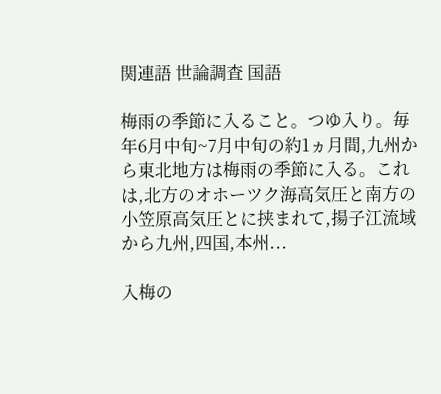関連語 世論調査 国語

梅雨の季節に入ること。つゆ入り。毎年6月中旬~7月中旬の約1ヵ月間,九州から東北地方は梅雨の季節に入る。これは,北方のオホーツク海高気圧と南方の小笠原高気圧とに挟まれて,揚子江流域から九州,四国,本州...

入梅の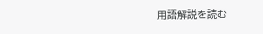用語解説を読む